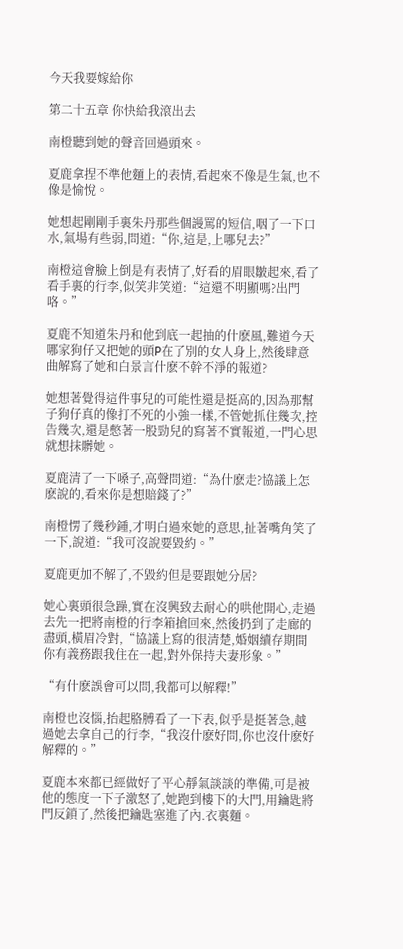今天我要嫁給你

第二十五章 你快給我滾出去

南橙聽到她的聲音回過頭來。

夏鹿拿捏不準他麵上的表情,看起來不像是生氣,也不像是愉悅。

她想起剛剛手裏朱丹那些個謾罵的短信,咽了一下口水,氣場有些弱,問道:“你,這是,上哪兒去?”

南橙這會臉上倒是有表情了,好看的眉眼皺起來,看了看手裏的行李,似笑非笑道:“這還不明顯嗎?出門咯。”

夏鹿不知道朱丹和他到底一起抽的什麽風,難道今天哪家狗仔又把她的頭P在了別的女人身上,然後肆意曲解寫了她和白景言什麽不幹不淨的報道?

她想著覺得這件事兒的可能性還是挺高的,因為那幫子狗仔真的像打不死的小強一樣,不管她抓住幾次,控告幾次,還是憋著一股勁兒的寫著不實報道,一門心思就想抹髒她。

夏鹿清了一下嗓子,高聲問道:“為什麽走?協議上怎麽說的,看來你是想賠錢了?”

南橙愣了幾秒鍾,才明白過來她的意思,扯著嘴角笑了一下,說道:“我可沒說要毀約。”

夏鹿更加不解了,不毀約但是要跟她分居?

她心裏頭很急躁,實在沒興致去耐心的哄他開心,走過去先一把將南橙的行李箱搶回來,然後扔到了走廊的盡頭,橫眉冷對,“協議上寫的很清楚,婚姻續存期間你有義務跟我住在一起,對外保持夫妻形象。”

“有什麽誤會可以問,我都可以解釋!”

南橙也沒惱,抬起胳膊看了一下表,似乎是挺著急,越過她去拿自己的行李,“我沒什麽好問,你也沒什麽好解釋的。”

夏鹿本來都已經做好了平心靜氣談談的準備,可是被他的態度一下子激怒了,她跑到樓下的大門,用鑰匙將門反鎖了,然後把鑰匙塞進了內.衣裏麵。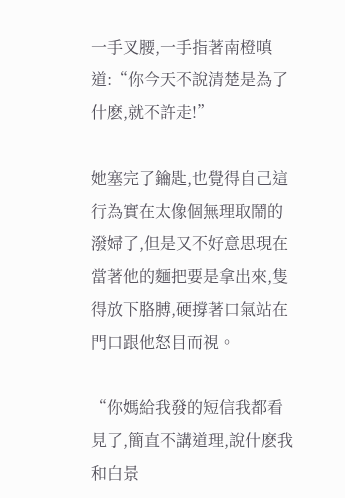一手叉腰,一手指著南橙嗔道:“你今天不說清楚是為了什麽,就不許走!”

她塞完了鑰匙,也覺得自己這行為實在太像個無理取鬧的潑婦了,但是又不好意思現在當著他的麵把要是拿出來,隻得放下胳膊,硬撐著口氣站在門口跟他怒目而視。

“你媽給我發的短信我都看見了,簡直不講道理,說什麽我和白景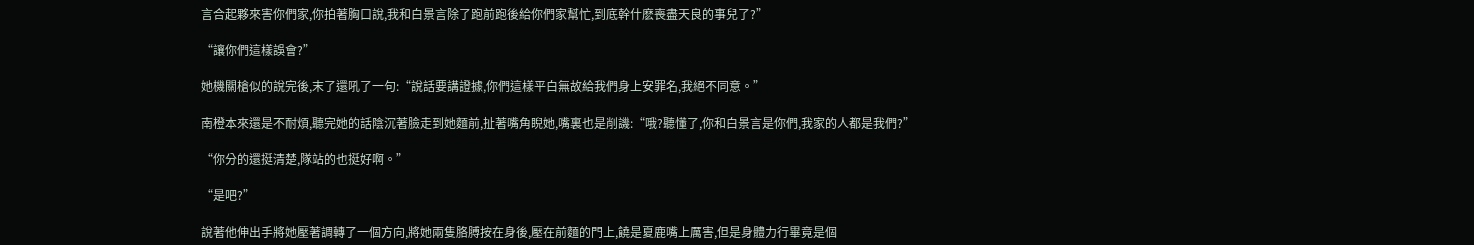言合起夥來害你們家,你拍著胸口說,我和白景言除了跑前跑後給你們家幫忙,到底幹什麽喪盡天良的事兒了?”

“讓你們這樣誤會?”

她機關槍似的說完後,末了還吼了一句:“說話要講證據,你們這樣平白無故給我們身上安罪名,我絕不同意。”

南橙本來還是不耐煩,聽完她的話陰沉著臉走到她麵前,扯著嘴角睨她,嘴裏也是削譏:“哦?聽懂了,你和白景言是你們,我家的人都是我們?”

“你分的還挺清楚,隊站的也挺好啊。”

“是吧?”

說著他伸出手將她壓著調轉了一個方向,將她兩隻胳膊按在身後,壓在前麵的門上,饒是夏鹿嘴上厲害,但是身體力行畢竟是個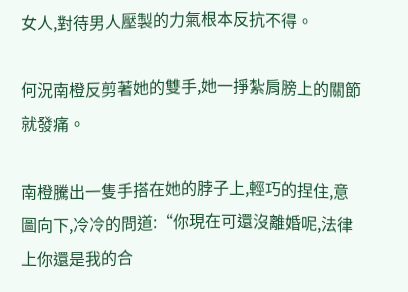女人,對待男人壓製的力氣根本反抗不得。

何況南橙反剪著她的雙手,她一掙紮肩膀上的關節就發痛。

南橙騰出一隻手搭在她的脖子上,輕巧的捏住,意圖向下,冷冷的問道:“你現在可還沒離婚呢,法律上你還是我的合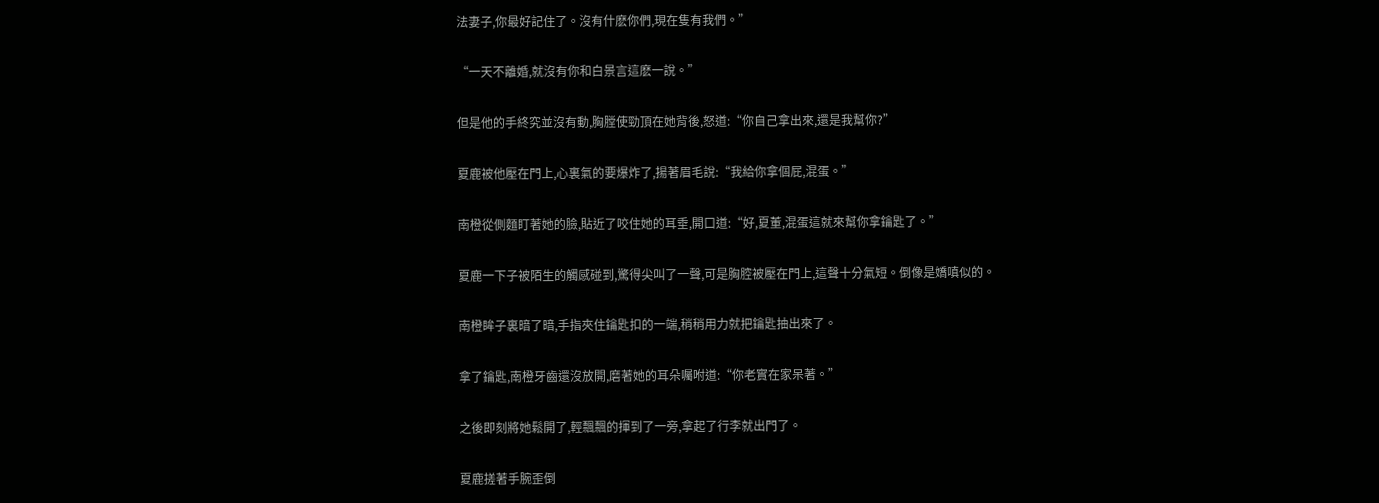法妻子,你最好記住了。沒有什麽你們,現在隻有我們。”

“一天不離婚,就沒有你和白景言這麽一說。”

但是他的手終究並沒有動,胸膛使勁頂在她背後,怒道:“你自己拿出來,還是我幫你?”

夏鹿被他壓在門上,心裏氣的要爆炸了,揚著眉毛說:“我給你拿個屁,混蛋。”

南橙從側麵盯著她的臉,貼近了咬住她的耳垂,開口道:“好,夏董,混蛋這就來幫你拿鑰匙了。”

夏鹿一下子被陌生的觸感碰到,驚得尖叫了一聲,可是胸腔被壓在門上,這聲十分氣短。倒像是嬌嗔似的。

南橙眸子裏暗了暗,手指夾住鑰匙扣的一端,稍稍用力就把鑰匙抽出來了。

拿了鑰匙,南橙牙齒還沒放開,磨著她的耳朵囑咐道:“你老實在家呆著。”

之後即刻將她鬆開了,輕飄飄的揮到了一旁,拿起了行李就出門了。

夏鹿搓著手腕歪倒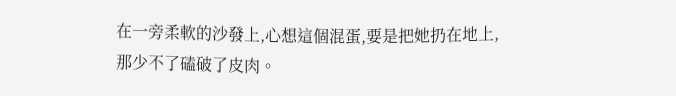在一旁柔軟的沙發上,心想這個混蛋,要是把她扔在地上,那少不了磕破了皮肉。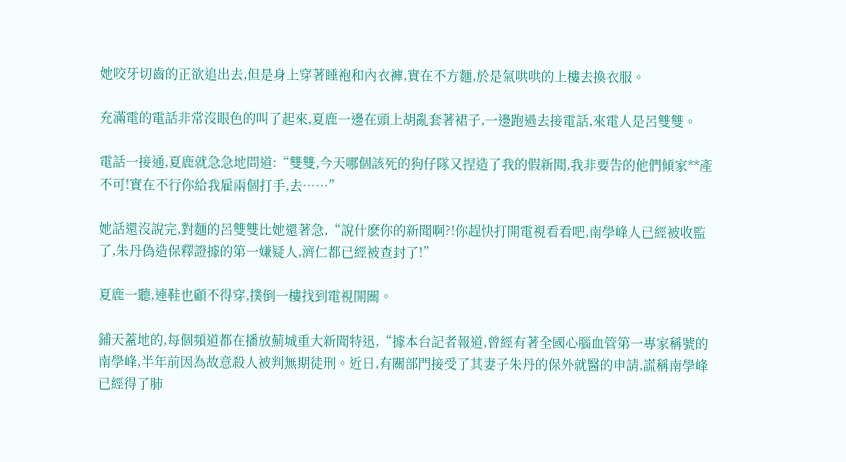她咬牙切齒的正欲追出去,但是身上穿著睡袍和內衣褲,實在不方麵,於是氣哄哄的上樓去換衣服。

充滿電的電話非常沒眼色的叫了起來,夏鹿一邊在頭上胡亂套著裙子,一邊跑過去接電話,來電人是呂雙雙。

電話一接通,夏鹿就急急地問道:“雙雙,今天哪個該死的狗仔隊又捏造了我的假新聞,我非要告的他們傾家**產不可!實在不行你給我雇兩個打手,去……”

她話還沒說完,對麵的呂雙雙比她還著急,“說什麽你的新聞啊?!你趕快打開電視看看吧,南學峰人已經被收監了,朱丹偽造保釋證據的第一嫌疑人,濟仁都已經被查封了!”

夏鹿一聽,連鞋也顧不得穿,撲倒一樓找到電視開關。

鋪天蓋地的,每個頻道都在播放薊城重大新聞特迅,“據本台記者報道,曾經有著全國心腦血管第一專家稱號的南學峰,半年前因為故意殺人被判無期徒刑。近日,有關部門接受了其妻子朱丹的保外就醫的申請,謊稱南學峰已經得了肺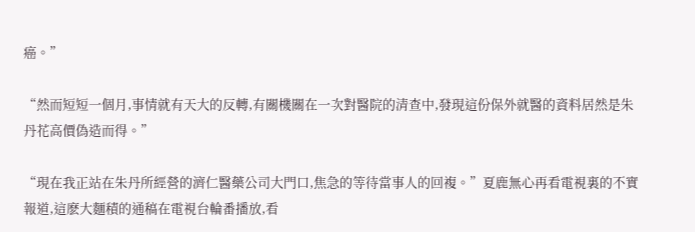癌。”

“然而短短一個月,事情就有天大的反轉,有關機關在一次對醫院的清查中,發現這份保外就醫的資料居然是朱丹花高價偽造而得。”

“現在我正站在朱丹所經營的濟仁醫藥公司大門口,焦急的等待當事人的回複。”夏鹿無心再看電視裏的不實報道,這麽大麵積的通稿在電視台輪番播放,看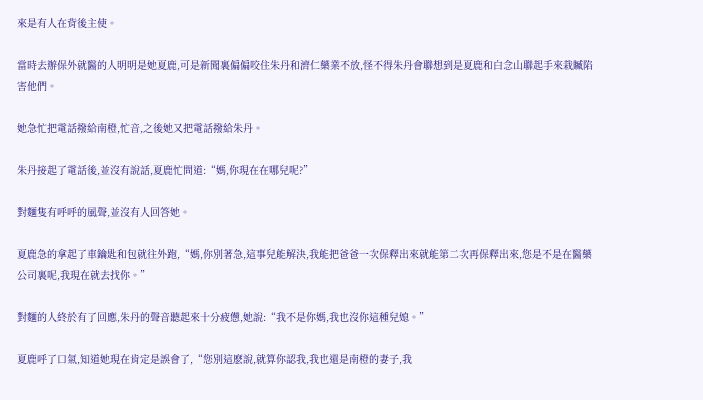來是有人在背後主使。

當時去辦保外就醫的人明明是她夏鹿,可是新聞裏偏偏咬住朱丹和濟仁藥業不放,怪不得朱丹會聯想到是夏鹿和白念山聯起手來栽贓陷害他們。

她急忙把電話撥給南橙,忙音,之後她又把電話撥給朱丹。

朱丹接起了電話後,並沒有說話,夏鹿忙問道:“媽,你現在在哪兒呢?”

對麵隻有呼呼的風聲,並沒有人回答她。

夏鹿急的拿起了車鑰匙和包就往外跑,“媽,你別著急,這事兒能解決,我能把爸爸一次保釋出來就能第二次再保釋出來,您是不是在醫藥公司裏呢,我現在就去找你。”

對麵的人終於有了回應,朱丹的聲音聽起來十分疲憊,她說:“我不是你媽,我也沒你這種兒媳。”

夏鹿呼了口氣,知道她現在肯定是誤會了,“您別這麽說,就算你認我,我也還是南橙的妻子,我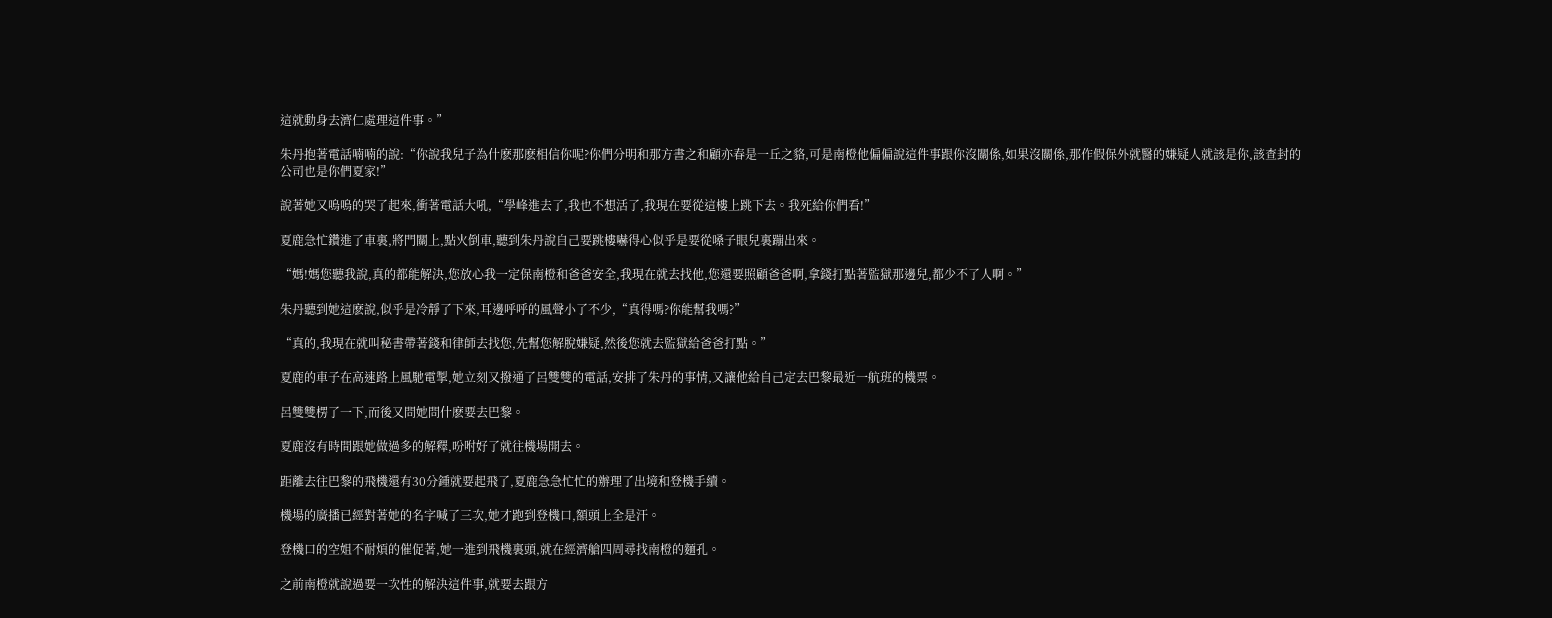這就動身去濟仁處理這件事。”

朱丹抱著電話喃喃的說:“你說我兒子為什麽那麽相信你呢?你們分明和那方書之和顧亦春是一丘之貉,可是南橙他偏偏說這件事跟你沒關係,如果沒關係,那作假保外就醫的嫌疑人就該是你,該查封的公司也是你們夏家!”

說著她又嗚嗚的哭了起來,衝著電話大吼,“學峰進去了,我也不想活了,我現在要從這樓上跳下去。我死給你們看!”

夏鹿急忙鑽進了車裏,將門關上,點火倒車,聽到朱丹說自己要跳樓嚇得心似乎是要從嗓子眼兒裏蹦出來。

“媽!媽您聽我說,真的都能解決,您放心我一定保南橙和爸爸安全,我現在就去找他,您還要照顧爸爸啊,拿錢打點著監獄那邊兒,都少不了人啊。”

朱丹聽到她這麽說,似乎是冷靜了下來,耳邊呼呼的風聲小了不少,“真得嗎?你能幫我嗎?”

“真的,我現在就叫秘書帶著錢和律師去找您,先幫您解脫嫌疑,然後您就去監獄給爸爸打點。”

夏鹿的車子在高速路上風馳電掣,她立刻又撥通了呂雙雙的電話,安排了朱丹的事情,又讓他給自己定去巴黎最近一航班的機票。

呂雙雙楞了一下,而後又問她問什麽要去巴黎。

夏鹿沒有時間跟她做過多的解釋,吩咐好了就往機場開去。

距離去往巴黎的飛機還有30分鍾就要起飛了,夏鹿急急忙忙的辦理了出境和登機手續。

機場的廣播已經對著她的名字喊了三次,她才跑到登機口,額頭上全是汗。

登機口的空姐不耐煩的催促著,她一進到飛機裏頭,就在經濟艙四周尋找南橙的麵孔。

之前南橙就說過要一次性的解決這件事,就要去跟方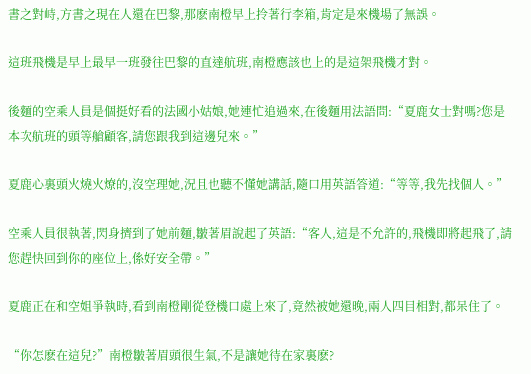書之對峙,方書之現在人還在巴黎,那麽南橙早上拎著行李箱,肯定是來機場了無誤。

這班飛機是早上最早一班發往巴黎的直達航班,南橙應該也上的是這架飛機才對。

後麵的空乘人員是個挺好看的法國小姑娘,她連忙追過來,在後麵用法語問:“夏鹿女士對嗎?您是本次航班的頭等艙顧客,請您跟我到這邊兒來。”

夏鹿心裏頭火燒火燎的,沒空理她,況且也聽不懂她講話,隨口用英語答道:“等等,我先找個人。”

空乘人員很執著,閃身擠到了她前麵,皺著眉說起了英語:“客人,這是不允許的,飛機即將起飛了,請您趕快回到你的座位上,係好安全帶。”

夏鹿正在和空姐爭執時,看到南橙剛從登機口處上來了,竟然被她還晚,兩人四目相對,都呆住了。

“你怎麽在這兒?”南橙皺著眉頭很生氣,不是讓她待在家裏麽?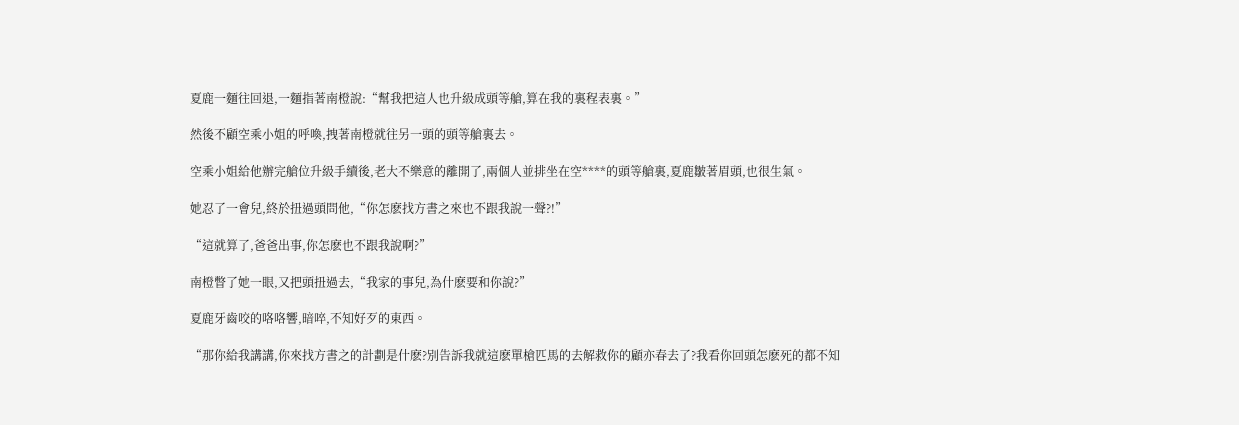夏鹿一麵往回退,一麵指著南橙說:“幫我把這人也升級成頭等艙,算在我的裏程表裏。”

然後不顧空乘小姐的呼喚,拽著南橙就往另一頭的頭等艙裏去。

空乘小姐給他辦完艙位升級手續後,老大不樂意的離開了,兩個人並排坐在空****的頭等艙裏,夏鹿皺著眉頭,也很生氣。

她忍了一會兒,終於扭過頭問他,“你怎麽找方書之來也不跟我說一聲?!”

“這就算了,爸爸出事,你怎麽也不跟我說啊?”

南橙瞥了她一眼,又把頭扭過去,“我家的事兒,為什麽要和你說?”

夏鹿牙齒咬的咯咯響,暗啐,不知好歹的東西。

“那你給我講講,你來找方書之的計劃是什麽?別告訴我就這麽單槍匹馬的去解救你的顧亦春去了?我看你回頭怎麽死的都不知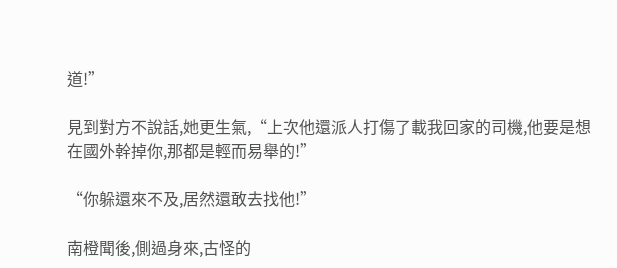道!”

見到對方不說話,她更生氣,“上次他還派人打傷了載我回家的司機,他要是想在國外幹掉你,那都是輕而易舉的!”

“你躲還來不及,居然還敢去找他!”

南橙聞後,側過身來,古怪的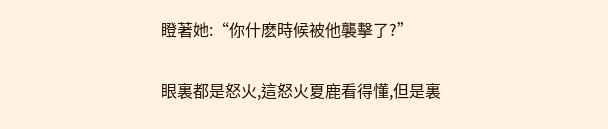瞪著她:“你什麽時候被他襲擊了?”

眼裏都是怒火,這怒火夏鹿看得懂,但是裏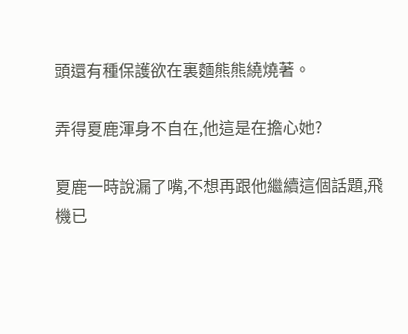頭還有種保護欲在裏麵熊熊繞燒著。

弄得夏鹿渾身不自在,他這是在擔心她?

夏鹿一時說漏了嘴,不想再跟他繼續這個話題,飛機已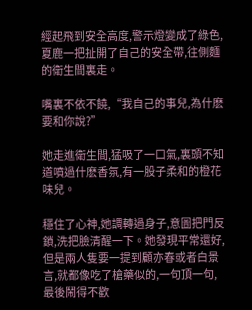經起飛到安全高度,警示燈變成了綠色,夏鹿一把扯開了自己的安全帶,往側麵的衛生間裏走。

嘴裏不依不饒,“我自己的事兒,為什麽要和你說?”

她走進衛生間,猛吸了一口氣,裏頭不知道噴過什麽香氛,有一股子柔和的橙花味兒。

穩住了心神,她調轉過身子,意圖把門反鎖,洗把臉清醒一下。她發現平常還好,但是兩人隻要一提到顧亦春或者白景言,就都像吃了槍藥似的,一句頂一句,最後鬧得不歡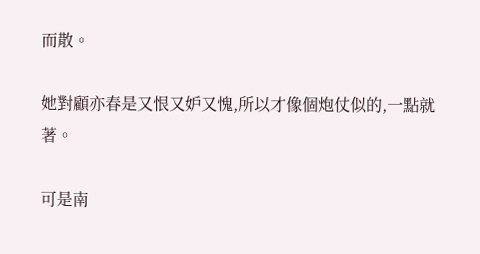而散。

她對顧亦春是又恨又妒又愧,所以才像個炮仗似的,一點就著。

可是南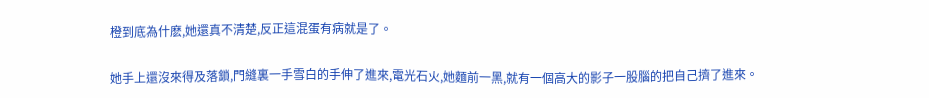橙到底為什麽,她還真不清楚,反正這混蛋有病就是了。

她手上還沒來得及落鎖,門縫裏一手雪白的手伸了進來,電光石火,她麵前一黑,就有一個高大的影子一股腦的把自己擠了進來。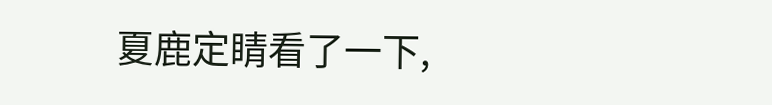夏鹿定睛看了一下,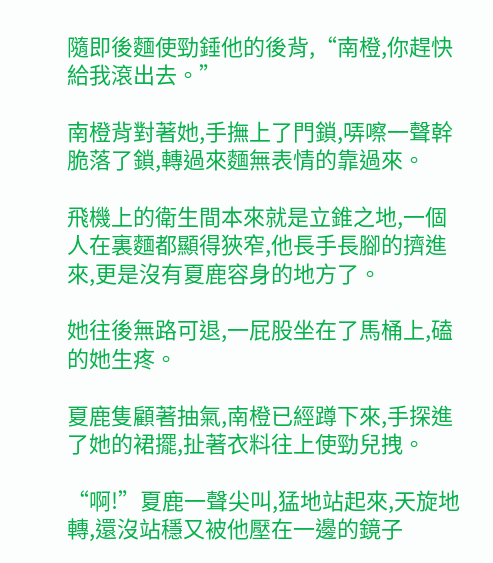隨即後麵使勁錘他的後背,“南橙,你趕快給我滾出去。”

南橙背對著她,手撫上了門鎖,哢嚓一聲幹脆落了鎖,轉過來麵無表情的靠過來。

飛機上的衛生間本來就是立錐之地,一個人在裏麵都顯得狹窄,他長手長腳的擠進來,更是沒有夏鹿容身的地方了。

她往後無路可退,一屁股坐在了馬桶上,磕的她生疼。

夏鹿隻顧著抽氣,南橙已經蹲下來,手探進了她的裙擺,扯著衣料往上使勁兒拽。

“啊!”夏鹿一聲尖叫,猛地站起來,天旋地轉,還沒站穩又被他壓在一邊的鏡子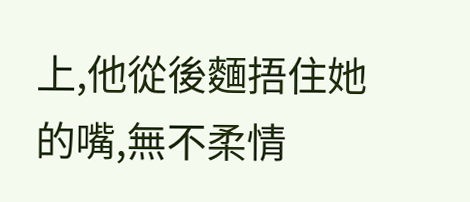上,他從後麵捂住她的嘴,無不柔情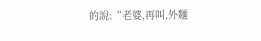的說:“老婆,再叫,外麵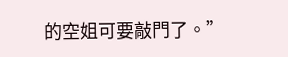的空姐可要敲門了。”